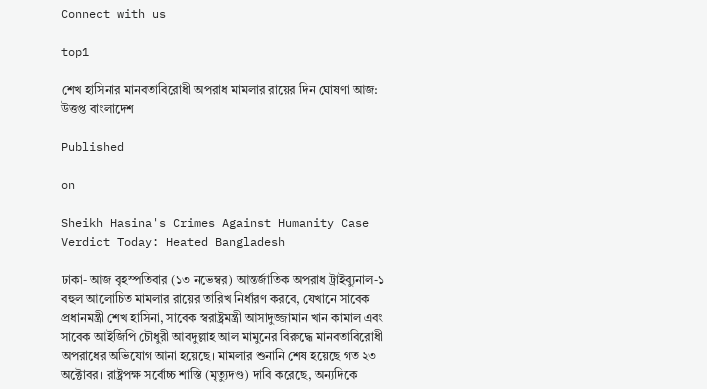Connect with us

top1

শেখ হাসিনার মানবতাবিরোধী অপরাধ মামলার রায়ের দিন ঘোষণা আজ: উত্তপ্ত বাংলাদেশ

Published

on

Sheikh Hasina's Crimes Against Humanity Case Verdict Today: Heated Bangladesh

ঢাকা- আজ বৃহস্পতিবার (১৩ নভেম্বর) আন্তর্জাতিক অপরাধ ট্রাইব্যুনাল-১ বহুল আলোচিত মামলার রায়ের তারিখ নির্ধারণ করবে, যেখানে সাবেক প্রধানমন্ত্রী শেখ হাসিনা, সাবেক স্বরাষ্ট্রমন্ত্রী আসাদুজ্জামান খান কামাল এবং সাবেক আইজিপি চৌধুরী আবদুল্লাহ আল মামুনের বিরুদ্ধে মানবতাবিরোধী অপরাধের অভিযোগ আনা হয়েছে। মামলার শুনানি শেষ হয়েছে গত ২৩ অক্টোবর। রাষ্ট্রপক্ষ সর্বোচ্চ শাস্তি (মৃত্যুদণ্ড) দাবি করেছে, অন্যদিকে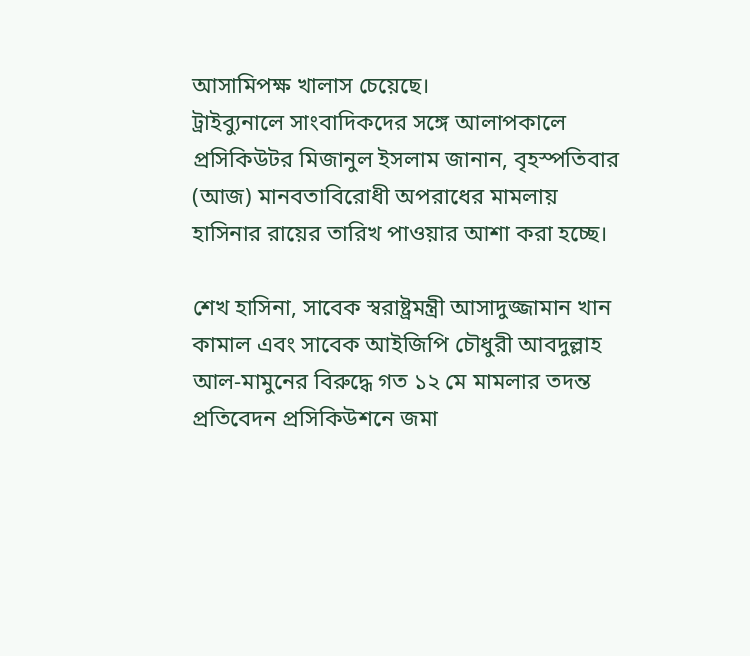আসামিপক্ষ খালাস চেয়েছে।
ট্রাইব্যুনালে সাংবাদিকদের সঙ্গে আলাপকালে প্রসিকিউটর মিজানুল ইসলাম জানান, বৃহস্পতিবার (আজ) মানবতাবিরোধী অপরাধের মামলায় হাসিনার রায়ের তারিখ পাওয়ার আশা করা হচ্ছে।

শেখ হাসিনা, সাবেক স্বরাষ্ট্রমন্ত্রী আসাদুজ্জামান খান কামাল এবং সাবেক আইজিপি চৌধুরী আবদুল্লাহ আল-মামুনের বিরুদ্ধে গত ১২ মে মামলার তদন্ত প্রতিবেদন প্রসিকিউশনে জমা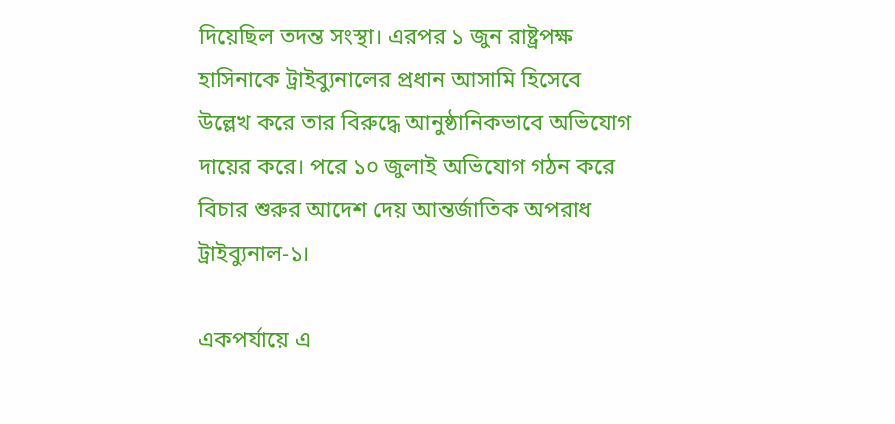দিয়েছিল তদন্ত সংস্থা। এরপর ১ জুন রাষ্ট্রপক্ষ হাসিনাকে ট্রাইব্যুনালের প্রধান আসামি হিসেবে উল্লেখ করে তার বিরুদ্ধে আনুষ্ঠানিকভাবে অভিযোগ দায়ের করে। পরে ১০ জুলাই অভিযোগ গঠন করে বিচার শুরুর আদেশ দেয় আন্তর্জাতিক অপরাধ ট্রাইব্যুনাল-১।

একপর্যায়ে এ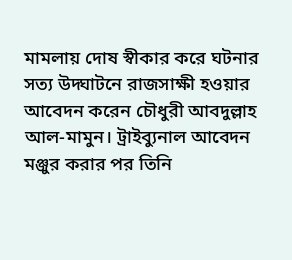মামলায় দোষ স্বীকার করে ঘটনার সত্য উদ্ঘাটনে রাজসাক্ষী হওয়ার আবেদন করেন চৌধুরী আবদুল্লাহ আল-মামুন। ট্রাইব্যুনাল আবেদন মঞ্জুর করার পর তিনি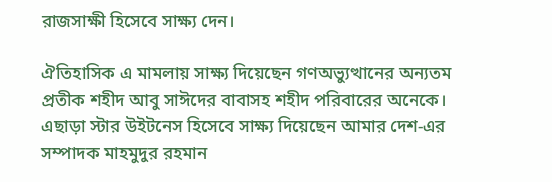রাজসাক্ষী হিসেবে সাক্ষ্য দেন।

ঐতিহাসিক এ মামলায় সাক্ষ্য দিয়েছেন গণঅভ্যুত্থানের অন্যতম প্রতীক শহীদ আবু সাঈদের বাবাসহ শহীদ পরিবারের অনেকে। এছাড়া স্টার উইটনেস হিসেবে সাক্ষ্য দিয়েছেন আমার দেশ-এর সম্পাদক মাহমুদুর রহমান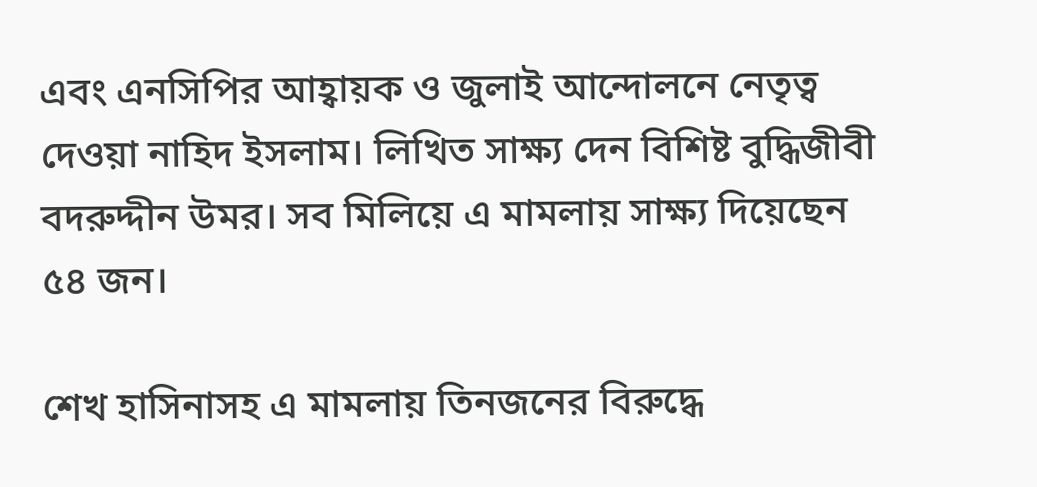এবং এনসিপির আহ্বায়ক ও জুলাই আন্দোলনে নেতৃত্ব দেওয়া নাহিদ ইসলাম। লিখিত সাক্ষ্য দেন বিশিষ্ট বুদ্ধিজীবী বদরুদ্দীন উমর। সব মিলিয়ে এ মামলায় সাক্ষ্য দিয়েছেন ৫৪ জন।

শেখ হাসিনাসহ এ মামলায় তিনজনের বিরুদ্ধে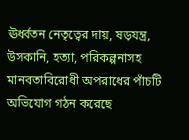ঊর্ধ্বতন নেতৃত্বের দায়, ষড়যন্ত্র, উসকানি, হত্যা, পরিকল্পনাসহ মানবতাবিরোধী অপরাধের পাঁচটি অভিযোগ গঠন করেছে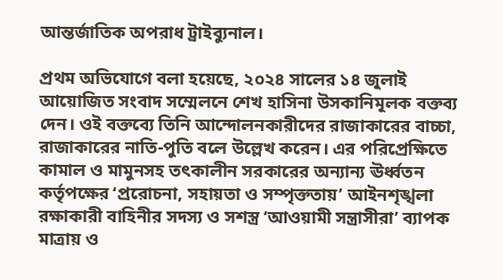আন্তর্জাতিক অপরাধ ট্রাইব্যুনাল।

প্রথম অভিযোগে বলা হয়েছে, ২০২৪ সালের ১৪ জুলাই আয়োজিত সংবাদ সম্মেলনে শেখ হাসিনা উসকানিমূলক বক্তব্য দেন। ওই বক্তব্যে তিনি আন্দোলনকারীদের রাজাকারের বাচ্চা, রাজাকারের নাতি-পুতি বলে উল্লেখ করেন। এর পরিপ্রেক্ষিতে কামাল ও মামুনসহ তৎকালীন সরকারের অন্যান্য ঊর্ধ্বতন কর্তৃপক্ষের ‘প্ররোচনা, সহায়তা ও সম্পৃক্ততায়’ আইনশৃঙ্খলা রক্ষাকারী বাহিনীর সদস্য ও সশস্ত্র ‘আওয়ামী সন্ত্রাসীরা’ ব্যাপক মাত্রায় ও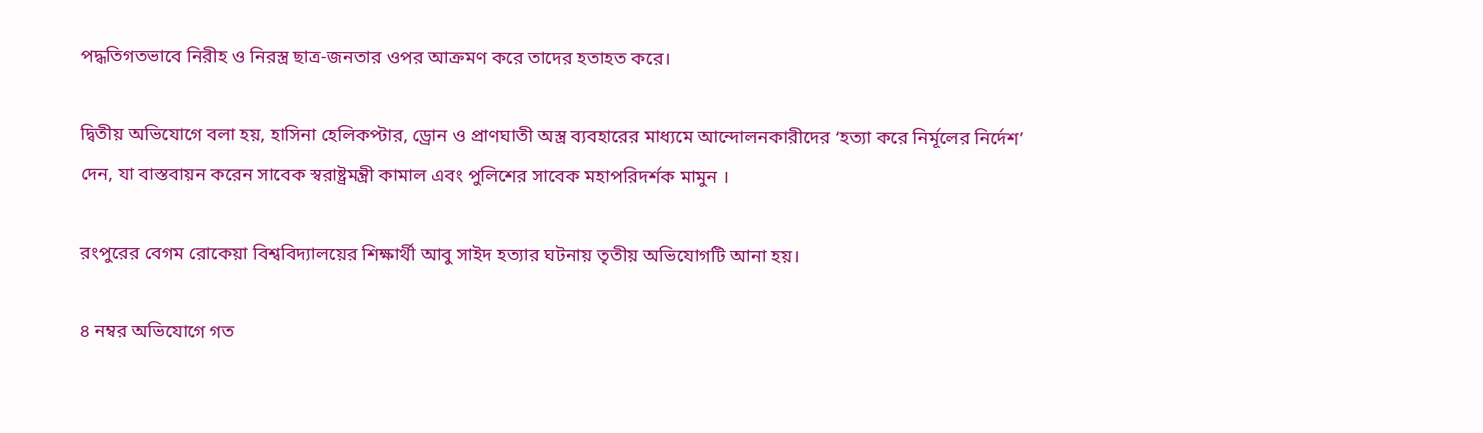পদ্ধতিগতভাবে নিরীহ ও নিরস্ত্র ছাত্র-জনতার ওপর আক্রমণ করে তাদের হতাহত করে।

দ্বিতীয় অভিযোগে বলা হয়, হাসিনা হেলিকপ্টার, ড্রোন ও প্রাণঘাতী অস্ত্র ব্যবহারের মাধ্যমে আন্দোলনকারীদের ‘হত্যা করে নির্মূলের নির্দেশ’ দেন, যা বাস্তবায়ন করেন সাবেক স্বরাষ্ট্রমন্ত্রী কামাল এবং পুলিশের সাবেক মহাপরিদর্শক মামুন ।

রংপুরের বেগম রোকেয়া বিশ্ববিদ্যালয়ের শিক্ষার্থী আবু সাইদ হত্যার ঘটনায় তৃতীয় অভিযোগটি আনা হয়।

৪ নম্বর অভিযোগে গত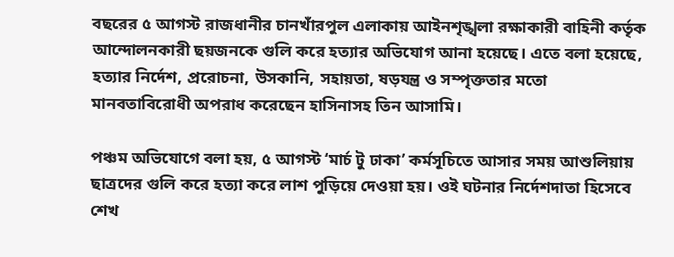বছরের ৫ আগস্ট রাজধানীর চানখাঁরপুল এলাকায় আইনশৃঙ্খলা রক্ষাকারী বাহিনী কর্তৃক আন্দোলনকারী ছয়জনকে গুলি করে হত্যার অভিযোগ আনা হয়েছে। এতে বলা হয়েছে, হত্যার নির্দেশ, প্ররোচনা, উসকানি, সহায়তা, ষড়যন্ত্র ও সম্পৃক্ততার মতো মানবতাবিরোধী অপরাধ করেছেন হাসিনাসহ তিন আসামি।

পঞ্চম অভিযোগে বলা হয়, ৫ আগস্ট ‘মার্চ টু ঢাকা’ কর্মসূচিতে আসার সময় আশুলিয়ায় ছাত্রদের গুলি করে হত্যা করে লাশ পুড়িয়ে দেওয়া হয়। ওই ঘটনার নির্দেশদাতা হিসেবে শেখ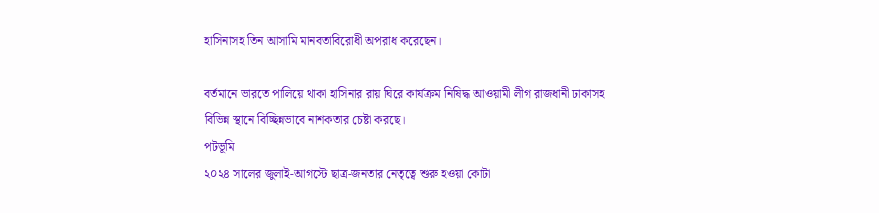হাসিনাসহ তিন আসামি মানবতাবিরোধী অপরাধ করেছেন।

বর্তমানে ভারতে পালিয়ে থাকা হাসিনার রায় ঘিরে কার্যক্রম নিষিদ্ধ আওয়ামী লীগ রাজধানী ঢাকাসহ বিভিন্ন স্থানে বিচ্ছিন্নভাবে নাশকতার চেষ্টা করছে।
পটভূমি
২০২৪ সালের জুলাই-আগস্টে ছাত্র-জনতার নেতৃত্বে শুরু হওয়া কোটা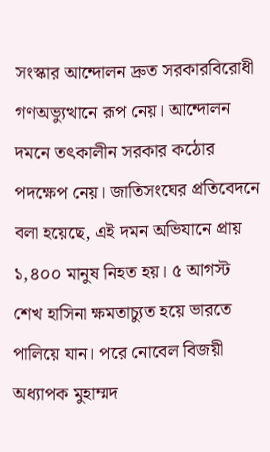সংস্কার আন্দোলন দ্রুত সরকারবিরোধী গণঅভ্যুত্থানে রূপ নেয়। আন্দোলন দমনে তৎকালীন সরকার কঠোর পদক্ষেপ নেয়। জাতিসংঘের প্রতিবেদনে বলা হয়েছে, এই দমন অভিযানে প্রায় ১,৪০০ মানুষ নিহত হয়। ৫ আগস্ট শেখ হাসিনা ক্ষমতাচ্যুত হয়ে ভারতে পালিয়ে যান। পরে নোবেল বিজয়ী অধ্যাপক মুহাম্মদ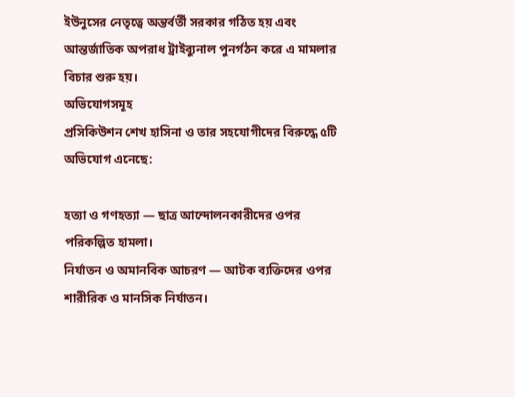ইউনুসের নেতৃত্বে অন্তর্বর্তী সরকার গঠিত হয় এবং আন্তর্জাতিক অপরাধ ট্রাইব্যুনাল পুনর্গঠন করে এ মামলার বিচার শুরু হয়।
অভিযোগসমূহ
প্রসিকিউশন শেখ হাসিনা ও তার সহযোগীদের বিরুদ্ধে ৫টি অভিযোগ এনেছে:

হত্যা ও গণহত্যা — ছাত্র আন্দোলনকারীদের ওপর পরিকল্পিত হামলা।
নির্যাতন ও অমানবিক আচরণ — আটক ব্যক্তিদের ওপর শারীরিক ও মানসিক নির্যাতন।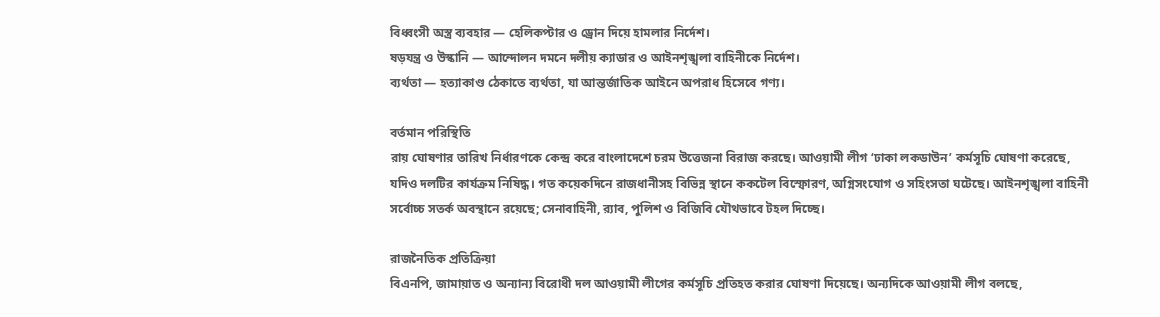বিধ্বংসী অস্ত্র ব্যবহার — হেলিকপ্টার ও ড্রোন দিয়ে হামলার নির্দেশ।
ষড়যন্ত্র ও উস্কানি — আন্দোলন দমনে দলীয় ক্যাডার ও আইনশৃঙ্খলা বাহিনীকে নির্দেশ।
ব্যর্থতা — হত্যাকাণ্ড ঠেকাতে ব্যর্থতা, যা আন্তর্জাতিক আইনে অপরাধ হিসেবে গণ্য।

বর্তমান পরিস্থিতি
রায় ঘোষণার তারিখ নির্ধারণকে কেন্দ্র করে বাংলাদেশে চরম উত্তেজনা বিরাজ করছে। আওয়ামী লীগ ‘ঢাকা লকডাউন’ কর্মসূচি ঘোষণা করেছে, যদিও দলটির কার্যক্রম নিষিদ্ধ। গত কয়েকদিনে রাজধানীসহ বিভিন্ন স্থানে ককটেল বিস্ফোরণ, অগ্নিসংযোগ ও সহিংসতা ঘটেছে। আইনশৃঙ্খলা বাহিনী সর্বোচ্চ সতর্ক অবস্থানে রয়েছে; সেনাবাহিনী, র‍্যাব, পুলিশ ও বিজিবি যৌথভাবে টহল দিচ্ছে।

রাজনৈতিক প্রতিক্রিয়া
বিএনপি, জামায়াত ও অন্যান্য বিরোধী দল আওয়ামী লীগের কর্মসূচি প্রতিহত করার ঘোষণা দিয়েছে। অন্যদিকে আওয়ামী লীগ বলছে,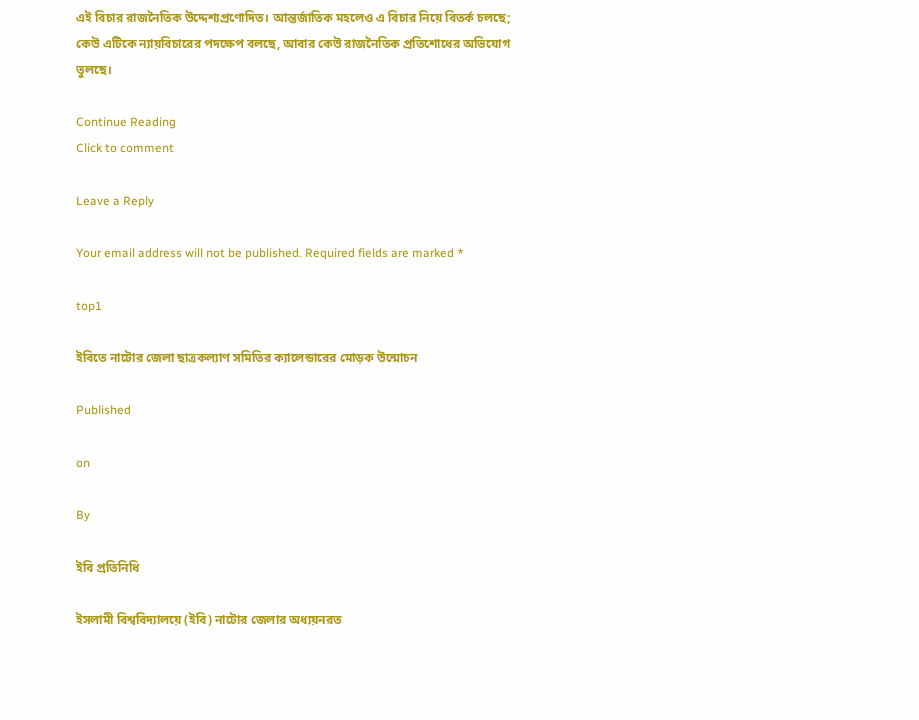এই বিচার রাজনৈতিক উদ্দেশ্যপ্রণোদিত। আন্তর্জাতিক মহলেও এ বিচার নিয়ে বিতর্ক চলছে; কেউ এটিকে ন্যায়বিচারের পদক্ষেপ বলছে, আবার কেউ রাজনৈতিক প্রতিশোধের অভিযোগ তুলছে।

Continue Reading
Click to comment

Leave a Reply

Your email address will not be published. Required fields are marked *

top1

ইবিতে নাটোর জেলা ছাত্রকল্যাণ সমিতির ক্যালেন্ডারের মোড়ক উন্মোচন

Published

on

By

ইবি প্রতিনিধি

ইসলামী বিশ্ববিদ্যালয়ে (ইবি) নাটোর জেলার অধ্যয়নরত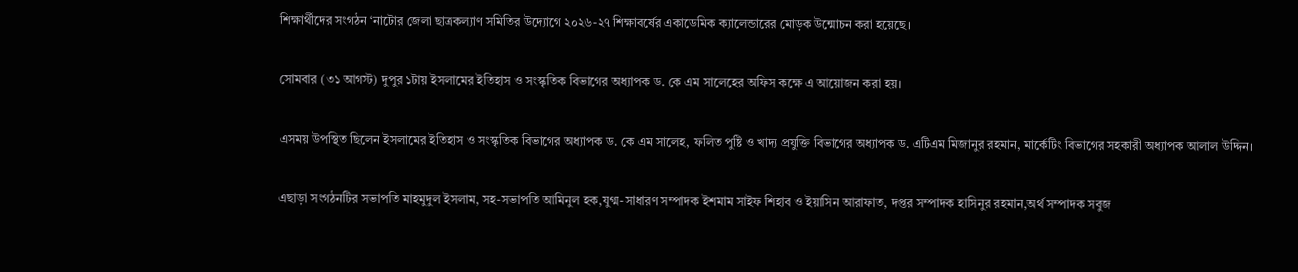শিক্ষার্থীদের সংগঠন ‘নাটোর জেলা ছাত্রকল্যাণ সমিতির উদ্যোগে ২০২৬-২৭ শিক্ষাবর্ষের একাডেমিক ক্যালেন্ডারের মোড়ক উন্মোচন করা হয়েছে।

সোমবার (৩১ আগস্ট) দুপুর ১টায় ইসলামের ইতিহাস ও সংস্কৃতিক বিভাগের অধ্যাপক ড. কে এম সালেহের অফিস কক্ষে এ আয়োজন করা হয়।

এসময় উপস্থিত ছিলেন ইসলামের ইতিহাস ও সংস্কৃতিক বিভাগের অধ্যাপক ড. কে এম সালেহ, ফলিত পুষ্টি ও খাদ্য প্রযুক্তি বিভাগের অধ্যাপক ড. এটিএম মিজানুর রহমান, মার্কেটিং বিভাগের সহকারী অধ্যাপক আলাল উদ্দিন।

এছাড়া সংগঠনটির সভাপতি মাহমুদুল ইসলাম, সহ-সভাপতি আমিনুল হক,যুগ্ম-সাধারণ সম্পাদক ইশমাম সাইফ শিহাব ও ইয়াসিন আরাফাত, দপ্তর সম্পাদক হাসিনুর রহমান,অর্থ সম্পাদক সবুজ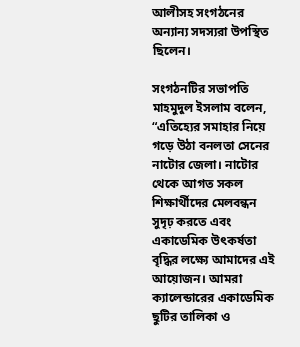আলীসহ সংগঠনের অন্যান্য সদস্যরা উপস্থিত ছিলেন।

সংগঠনটির সভাপতি মাহমুদুল ইসলাম বলেন, “এতিহ্যের সমাহার নিয়ে গড়ে উঠা বনলতা সেনের নাটোর জেলা। নাটোর থেকে আগত সকল শিক্ষার্থীদের মেলবন্ধন সুদৃঢ় করতে এবং একাডেমিক উৎকর্ষতা বৃদ্ধির লক্ষ্যে আমাদের এই আয়োজন। আমরা ক্যালেন্ডারের একাডেমিক ছুটির তালিকা ও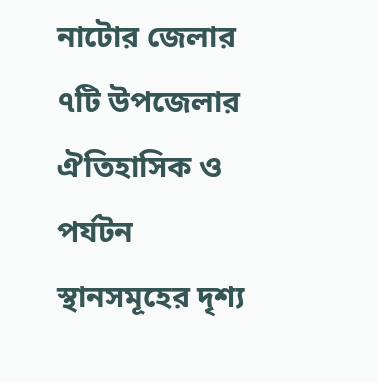নাটোর জেলার ৭টি উপজেলার ঐতিহাসিক ও পর্যটন স্থানসমূহের দৃশ্য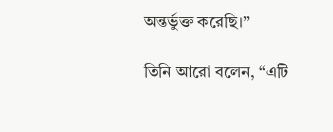অন্তর্ভুক্ত করেছি।”

তিনি আরো বলেন, “এটি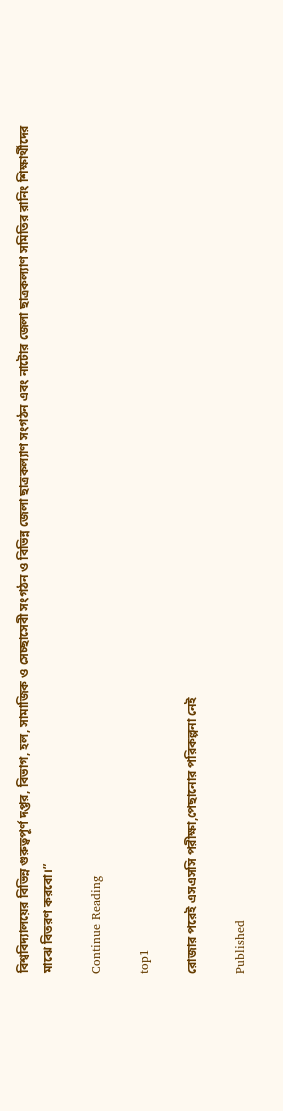বিশ্ববিদ্যালয়ের বিভিন্ন গুরুত্বপূর্ণ দপ্তর, বিভাগ, হল, সামাজিক ও সেচ্ছাসেবী সংগঠন ও বিভিন্ন জেলা ছাত্রকল্যাণ সংগঠন এবং নাটোর জেলা ছাত্রকল্যাণ সমিতির রানিং শিক্ষার্থীদের মাঝে বিতরণ করবো।”

Continue Reading

top1

রোজার পরেই এসএসসি পরীক্ষা,পেছানোর পরিকল্পনা নেই

Published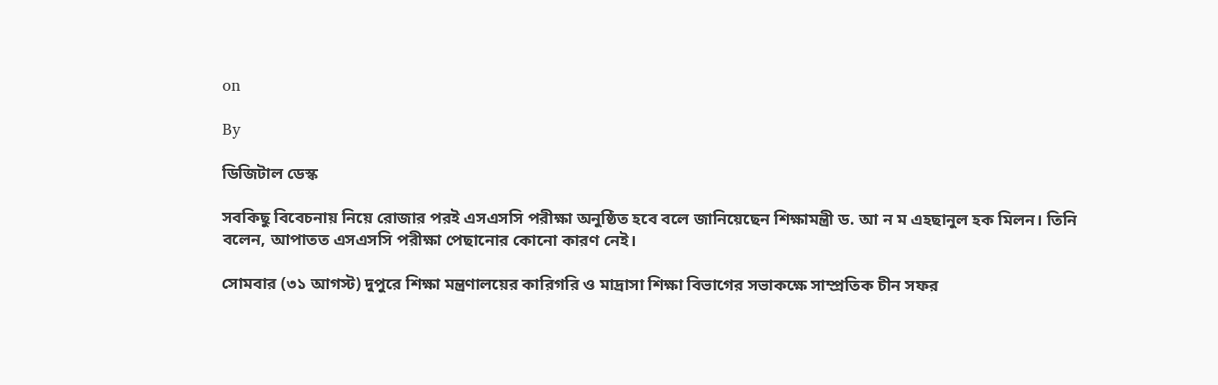on

By

ডিজিটাল ডেস্ক

সবকিছু বিবেচনায় নিয়ে রোজার পরই এসএসসি পরীক্ষা অনুষ্ঠিত হবে বলে জানিয়েছেন শিক্ষামন্ত্রী ড. আ ন ম এহছানুল হক মিলন। তিনি বলেন, আপাতত এসএসসি পরীক্ষা পেছানোর কোনো কারণ নেই।

সোমবার (৩১ আগস্ট) দুপুরে শিক্ষা মন্ত্রণালয়ের কারিগরি ও মাদ্রাসা শিক্ষা বিভাগের সভাকক্ষে সাম্প্রতিক চীন সফর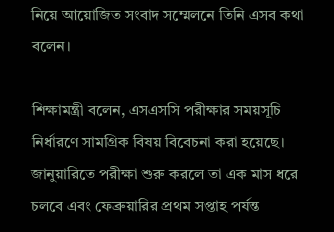নিয়ে আয়োজিত সংবাদ সম্মেলনে তিনি এসব কথা বলেন।

শিক্ষামন্ত্রী বলেন, এসএসসি পরীক্ষার সময়সূচি নির্ধারণে সামগ্রিক বিষয় বিবেচনা করা হয়েছে। জানুয়ারিতে পরীক্ষা শুরু করলে তা এক মাস ধরে চলবে এবং ফেব্রুয়ারির প্রথম সপ্তাহ পর্যন্ত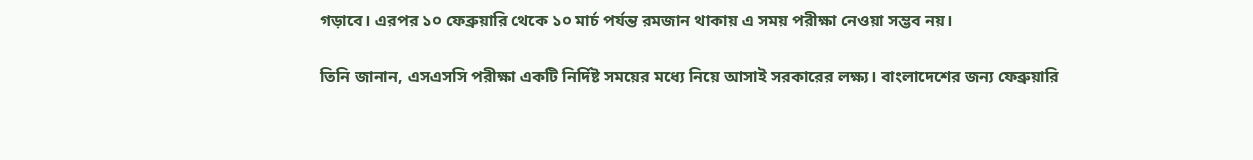গড়াবে। এরপর ১০ ফেব্রুয়ারি থেকে ১০ মার্চ পর্যন্ত রমজান থাকায় এ সময় পরীক্ষা নেওয়া সম্ভব নয়।

তিনি জানান, এসএসসি পরীক্ষা একটি নির্দিষ্ট সময়ের মধ্যে নিয়ে আসাই সরকারের লক্ষ্য। বাংলাদেশের জন্য ফেব্রুয়ারি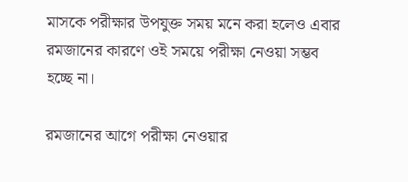মাসকে পরীক্ষার উপযুক্ত সময় মনে করা হলেও এবার রমজানের কারণে ওই সময়ে পরীক্ষা নেওয়া সম্ভব হচ্ছে না।

রমজানের আগে পরীক্ষা নেওয়ার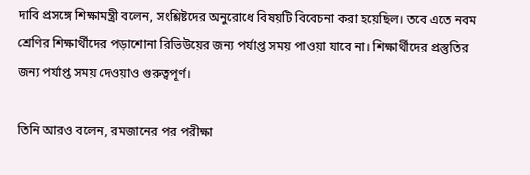দাবি প্রসঙ্গে শিক্ষামন্ত্রী বলেন, সংশ্লিষ্টদের অনুরোধে বিষয়টি বিবেচনা করা হয়েছিল। তবে এতে নবম শ্রেণির শিক্ষার্থীদের পড়াশোনা রিভিউয়ের জন্য পর্যাপ্ত সময় পাওয়া যাবে না। শিক্ষার্থীদের প্রস্তুতির জন্য পর্যাপ্ত সময় দেওয়াও গুরুত্বপূর্ণ।

তিনি আরও বলেন, রমজানের পর পরীক্ষা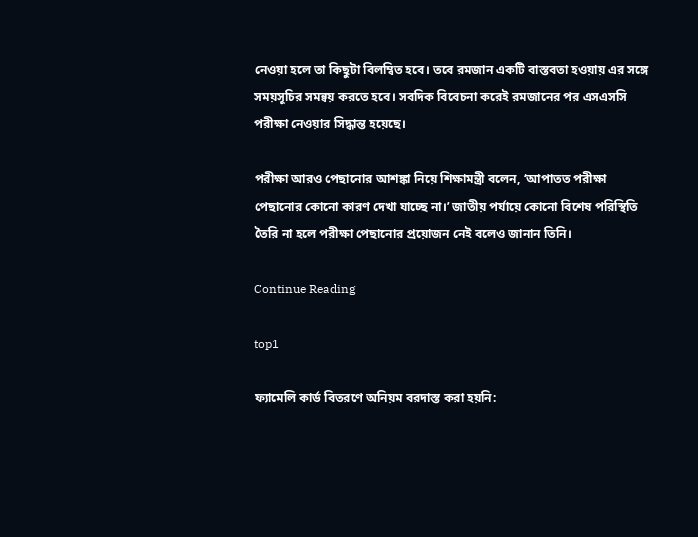নেওয়া হলে তা কিছুটা বিলম্বিত হবে। তবে রমজান একটি বাস্তবতা হওয়ায় এর সঙ্গে সময়সূচির সমন্বয় করতে হবে। সবদিক বিবেচনা করেই রমজানের পর এসএসসি পরীক্ষা নেওয়ার সিদ্ধান্ত হয়েছে।

পরীক্ষা আরও পেছানোর আশঙ্কা নিয়ে শিক্ষামন্ত্রী বলেন, ‘আপাতত পরীক্ষা পেছানোর কোনো কারণ দেখা যাচ্ছে না।’ জাতীয় পর্যায়ে কোনো বিশেষ পরিস্থিতি তৈরি না হলে পরীক্ষা পেছানোর প্রয়োজন নেই বলেও জানান তিনি।

Continue Reading

top1

ফ্যামেলি কার্ড বিতরণে অনিয়ম বরদাস্ত করা হয়নি: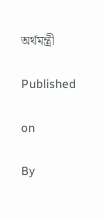অর্থমন্ত্রী

Published

on

By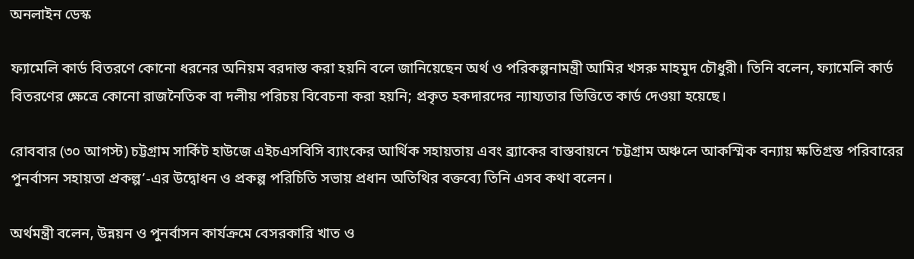অনলাইন ডেস্ক

ফ্যামেলি কার্ড বিতরণে কোনো ধরনের অনিয়ম বরদাস্ত করা হয়নি বলে জানিয়েছেন অর্থ ও পরিকল্পনামন্ত্রী আমির খসরু মাহমুদ চৌধুরী। তিনি বলেন, ফ্যামেলি কার্ড বিতরণের ক্ষেত্রে কোনো রাজনৈতিক বা দলীয় পরিচয় বিবেচনা করা হয়নি; প্রকৃত হকদারদের ন্যায্যতার ভিত্তিতে কার্ড দেওয়া হয়েছে।

রোববার (৩০ আগস্ট) চট্টগ্রাম সার্কিট হাউজে এইচএসবিসি ব্যাংকের আর্থিক সহায়তায় এবং ব্র্যাকের বাস্তবায়নে ‘চট্টগ্রাম অঞ্চলে আকস্মিক বন্যায় ক্ষতিগ্রস্ত পরিবারের পুনর্বাসন সহায়তা প্রকল্প’-এর উদ্বোধন ও প্রকল্প পরিচিতি সভায় প্রধান অতিথির বক্তব্যে তিনি এসব কথা বলেন।

অর্থমন্ত্রী বলেন, উন্নয়ন ও পুনর্বাসন কার্যক্রমে বেসরকারি খাত ও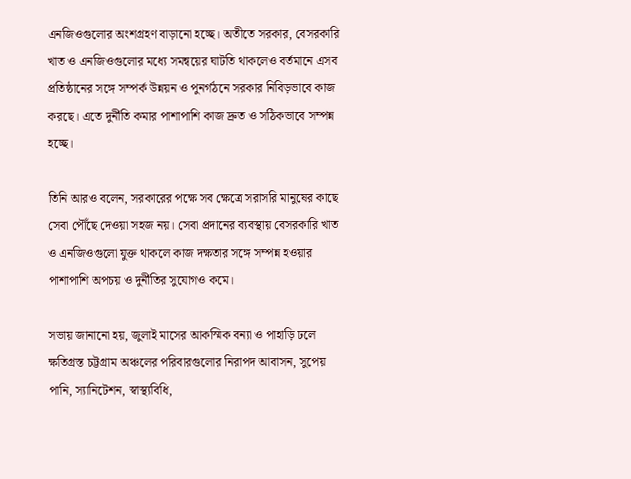এনজিওগুলোর অংশগ্রহণ বাড়ানো হচ্ছে। অতীতে সরকার, বেসরকারি খাত ও এনজিওগুলোর মধ্যে সমন্বয়ের ঘাটতি থাকলেও বর্তমানে এসব প্রতিষ্ঠানের সঙ্গে সম্পর্ক উন্নয়ন ও পুনর্গঠনে সরকার নিবিড়ভাবে কাজ করছে। এতে দুর্নীতি কমার পাশাপাশি কাজ দ্রুত ও সঠিকভাবে সম্পন্ন হচ্ছে।

তিনি আরও বলেন, সরকারের পক্ষে সব ক্ষেত্রে সরাসরি মানুষের কাছে সেবা পৌঁছে দেওয়া সহজ নয়। সেবা প্রদানের ব্যবস্থায় বেসরকারি খাত ও এনজিওগুলো যুক্ত থাকলে কাজ দক্ষতার সঙ্গে সম্পন্ন হওয়ার পাশাপাশি অপচয় ও দুর্নীতির সুযোগও কমে।

সভায় জানানো হয়, জুলাই মাসের আকস্মিক বন্যা ও পাহাড়ি ঢলে ক্ষতিগ্রস্ত চট্টগ্রাম অঞ্চলের পরিবারগুলোর নিরাপদ আবাসন, সুপেয় পানি, স্যানিটেশন, স্বাস্থ্যবিধি,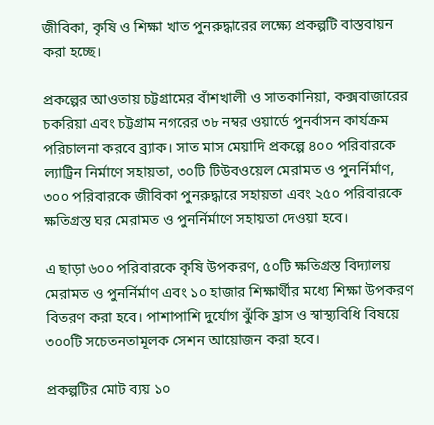জীবিকা, কৃষি ও শিক্ষা খাত পুনরুদ্ধারের লক্ষ্যে প্রকল্পটি বাস্তবায়ন করা হচ্ছে।

প্রকল্পের আওতায় চট্টগ্রামের বাঁশখালী ও সাতকানিয়া, কক্সবাজারের চকরিয়া এবং চট্টগ্রাম নগরের ৩৮ নম্বর ওয়ার্ডে পুনর্বাসন কার্যক্রম পরিচালনা করবে ব্র্যাক। সাত মাস মেয়াদি প্রকল্পে ৪০০ পরিবারকে ল্যাট্রিন নির্মাণে সহায়তা, ৩০টি টিউবওয়েল মেরামত ও পুনর্নির্মাণ, ৩০০ পরিবারকে জীবিকা পুনরুদ্ধারে সহায়তা এবং ২৫০ পরিবারকে ক্ষতিগ্রস্ত ঘর মেরামত ও পুনর্নির্মাণে সহায়তা দেওয়া হবে।

এ ছাড়া ৬০০ পরিবারকে কৃষি উপকরণ, ৫০টি ক্ষতিগ্রস্ত বিদ্যালয় মেরামত ও পুনর্নির্মাণ এবং ১০ হাজার শিক্ষার্থীর মধ্যে শিক্ষা উপকরণ বিতরণ করা হবে। পাশাপাশি দুর্যোগ ঝুঁকি হ্রাস ও স্বাস্থ্যবিধি বিষয়ে ৩০০টি সচেতনতামূলক সেশন আয়োজন করা হবে।

প্রকল্পটির মোট ব্যয় ১০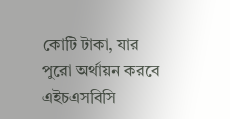কোটি টাকা, যার পুরো অর্থায়ন করবে এইচএসবিসি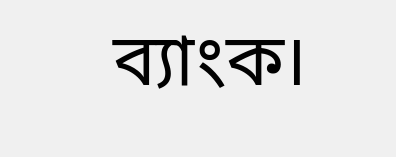ব্যাংক।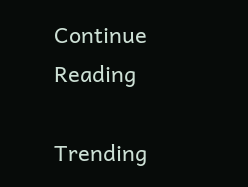Continue Reading

Trending